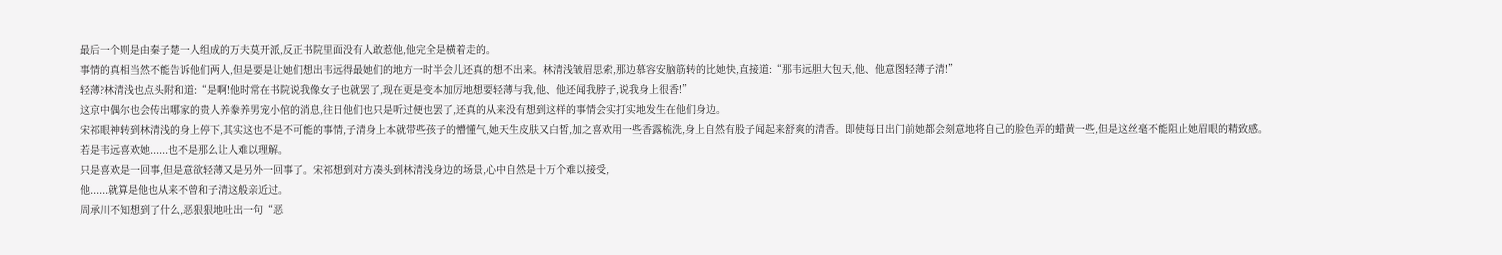最后一个则是由秦子楚一人组成的万夫莫开派,反正书院里面没有人敢惹他,他完全是横着走的。
事情的真相当然不能告诉他们两人,但是要是让她们想出韦远得最她们的地方一时半会儿还真的想不出来。林清浅皱眉思索,那边慕容安脑筋转的比她快,直接道:“那韦远胆大包天,他、他意图轻薄子清!”
轻薄?林清浅也点头附和道:“是啊!他时常在书院说我像女子也就罢了,现在更是变本加厉地想要轻薄与我,他、他还闻我脖子,说我身上很香!”
这京中偶尔也会传出哪家的贵人养豢养男宠小倌的消息,往日他们也只是听过便也罢了,还真的从来没有想到这样的事情会实打实地发生在他们身边。
宋祁眼神转到林清浅的身上停下,其实这也不是不可能的事情,子清身上本就带些孩子的懵懂气,她天生皮肤又白皙,加之喜欢用一些香露梳洗,身上自然有股子闻起来舒爽的清香。即使每日出门前她都会刻意地将自己的脸色弄的蜡黄一些,但是这丝毫不能阻止她眉眼的精致感。
若是韦远喜欢她......也不是那么让人难以理解。
只是喜欢是一回事,但是意欲轻薄又是另外一回事了。宋祁想到对方凑头到林清浅身边的场景,心中自然是十万个难以接受,
他......就算是他也从来不曾和子清这般亲近过。
周承川不知想到了什么,恶狠狠地吐出一句“恶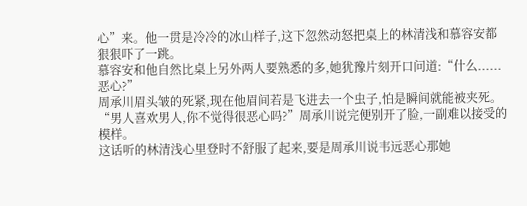心”来。他一贯是冷冷的冰山样子,这下忽然动怒把桌上的林清浅和慕容安都狠狠吓了一跳。
慕容安和他自然比桌上另外两人要熟悉的多,她犹豫片刻开口问道:“什么......恶心?”
周承川眉头皱的死紧,现在他眉间若是飞进去一个虫子,怕是瞬间就能被夹死。
“男人喜欢男人,你不觉得很恶心吗?”周承川说完便别开了脸,一副难以接受的模样。
这话听的林清浅心里登时不舒服了起来,要是周承川说韦远恶心那她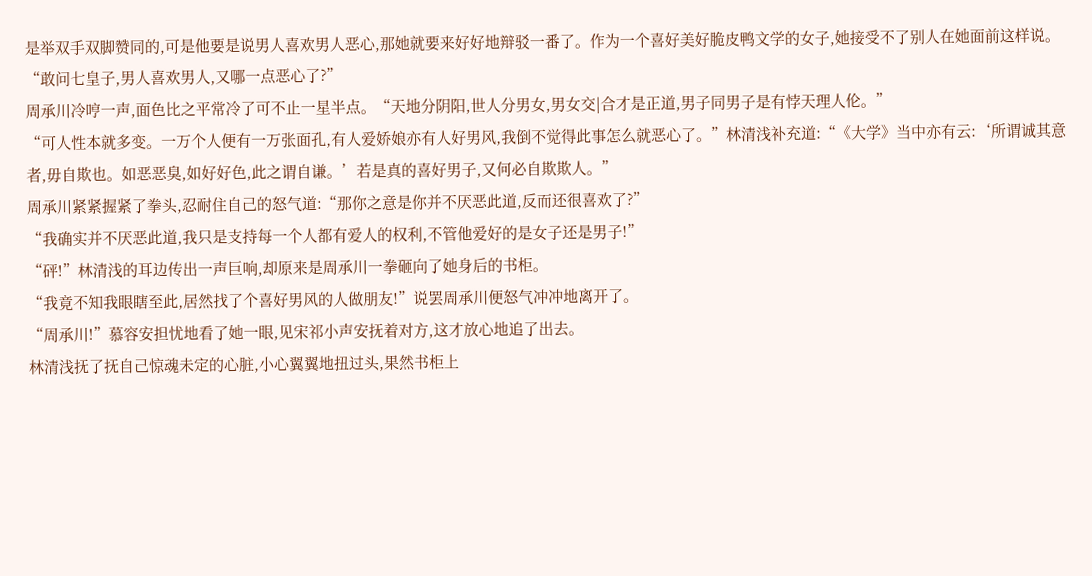是举双手双脚赞同的,可是他要是说男人喜欢男人恶心,那她就要来好好地辩驳一番了。作为一个喜好美好脆皮鸭文学的女子,她接受不了别人在她面前这样说。
“敢问七皇子,男人喜欢男人,又哪一点恶心了?”
周承川冷哼一声,面色比之平常冷了可不止一星半点。“天地分阴阳,世人分男女,男女交|合才是正道,男子同男子是有悖天理人伦。”
“可人性本就多变。一万个人便有一万张面孔,有人爱娇娘亦有人好男风,我倒不觉得此事怎么就恶心了。”林清浅补充道:“《大学》当中亦有云:‘所谓诚其意者,毋自欺也。如恶恶臭,如好好色,此之谓自谦。’若是真的喜好男子,又何必自欺欺人。”
周承川紧紧握紧了拳头,忍耐住自己的怒气道:“那你之意是你并不厌恶此道,反而还很喜欢了?”
“我确实并不厌恶此道,我只是支持每一个人都有爱人的权利,不管他爱好的是女子还是男子!”
“砰!”林清浅的耳边传出一声巨响,却原来是周承川一拳砸向了她身后的书柜。
“我竟不知我眼瞎至此,居然找了个喜好男风的人做朋友!”说罢周承川便怒气冲冲地离开了。
“周承川!”慕容安担忧地看了她一眼,见宋祁小声安抚着对方,这才放心地追了出去。
林清浅抚了抚自己惊魂未定的心脏,小心翼翼地扭过头,果然书柜上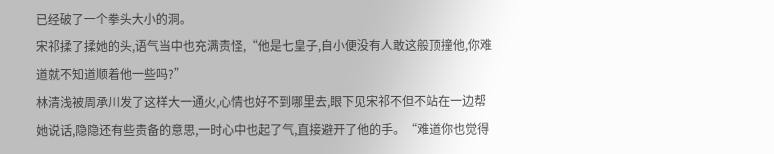已经破了一个拳头大小的洞。
宋祁揉了揉她的头,语气当中也充满责怪,“他是七皇子,自小便没有人敢这般顶撞他,你难道就不知道顺着他一些吗?”
林清浅被周承川发了这样大一通火,心情也好不到哪里去,眼下见宋祁不但不站在一边帮她说话,隐隐还有些责备的意思,一时心中也起了气,直接避开了他的手。“难道你也觉得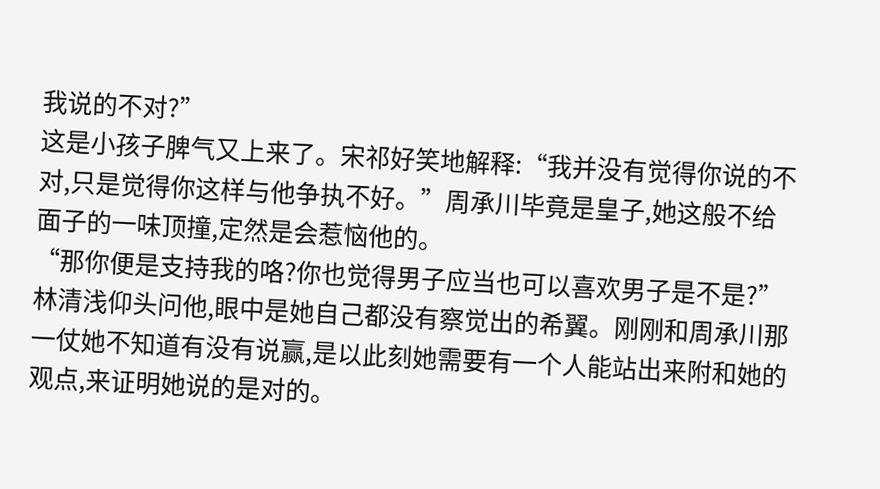我说的不对?”
这是小孩子脾气又上来了。宋祁好笑地解释:“我并没有觉得你说的不对,只是觉得你这样与他争执不好。”周承川毕竟是皇子,她这般不给面子的一味顶撞,定然是会惹恼他的。
“那你便是支持我的咯?你也觉得男子应当也可以喜欢男子是不是?”林清浅仰头问他,眼中是她自己都没有察觉出的希翼。刚刚和周承川那一仗她不知道有没有说赢,是以此刻她需要有一个人能站出来附和她的观点,来证明她说的是对的。